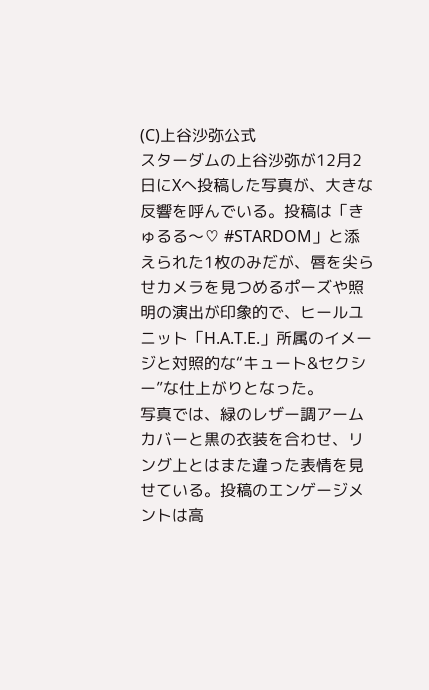(C)上谷沙弥公式
スターダムの上谷沙弥が12月2日にXへ投稿した写真が、大きな反響を呼んでいる。投稿は「きゅるる〜♡ #STARDOM」と添えられた1枚のみだが、唇を尖らせカメラを見つめるポーズや照明の演出が印象的で、ヒールユニット「H.A.T.E.」所属のイメージと対照的な“キュート&セクシー”な仕上がりとなった。
写真では、緑のレザー調アームカバーと黒の衣装を合わせ、リング上とはまた違った表情を見せている。投稿のエンゲージメントは高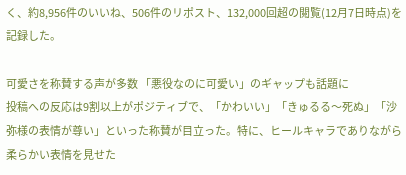く、約8,956件のいいね、506件のリポスト、132,000回超の閲覧(12月7日時点)を記録した。

可愛さを称賛する声が多数 「悪役なのに可愛い」のギャップも話題に
投稿への反応は9割以上がポジティブで、「かわいい」「きゅるる〜死ぬ」「沙弥様の表情が尊い」といった称賛が目立った。特に、ヒールキャラでありながら柔らかい表情を見せた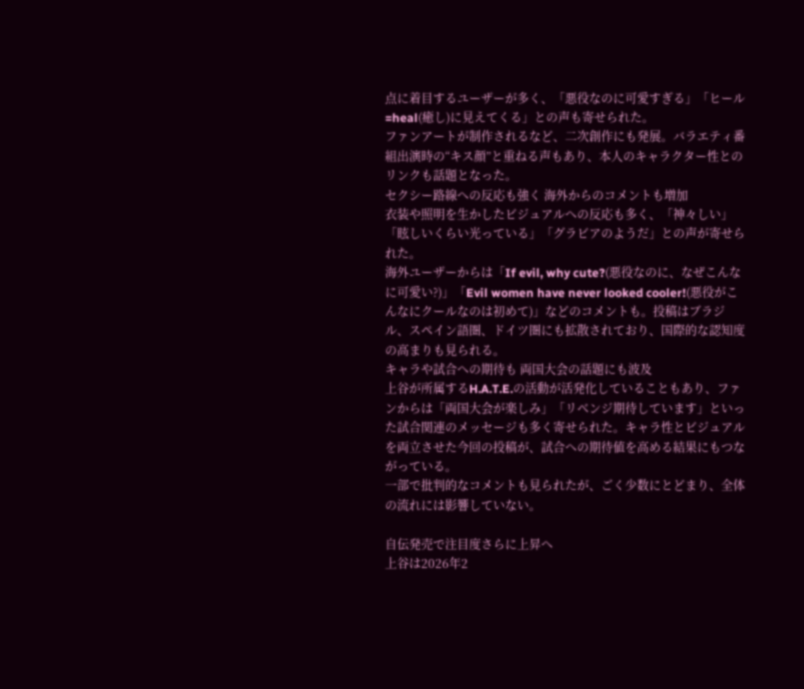点に着目するユーザーが多く、「悪役なのに可愛すぎる」「ヒール=heal(癒し)に見えてくる」との声も寄せられた。
ファンアートが制作されるなど、二次創作にも発展。バラエティ番組出演時の“キス顔”と重ねる声もあり、本人のキャラクター性とのリンクも話題となった。
セクシー路線への反応も強く 海外からのコメントも増加
衣装や照明を生かしたビジュアルへの反応も多く、「神々しい」「眩しいくらい光っている」「グラビアのようだ」との声が寄せられた。
海外ユーザーからは「If evil, why cute?(悪役なのに、なぜこんなに可愛い?)」「Evil women have never looked cooler!(悪役がこんなにクールなのは初めて)」などのコメントも。投稿はブラジル、スペイン語圏、ドイツ圏にも拡散されており、国際的な認知度の高まりも見られる。
キャラや試合への期待も 両国大会の話題にも波及
上谷が所属するH.A.T.E.の活動が活発化していることもあり、ファンからは「両国大会が楽しみ」「リベンジ期待しています」といった試合関連のメッセージも多く寄せられた。キャラ性とビジュアルを両立させた今回の投稿が、試合への期待値を高める結果にもつながっている。
一部で批判的なコメントも見られたが、ごく少数にとどまり、全体の流れには影響していない。

自伝発売で注目度さらに上昇へ
上谷は2026年2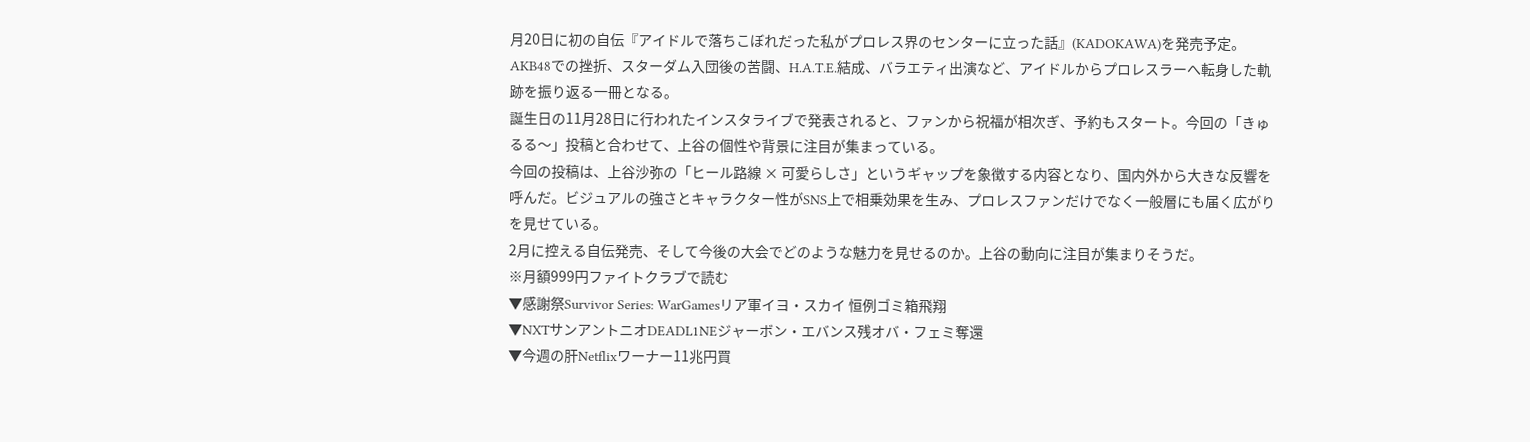月20日に初の自伝『アイドルで落ちこぼれだった私がプロレス界のセンターに立った話』(KADOKAWA)を発売予定。AKB48での挫折、スターダム入団後の苦闘、H.A.T.E.結成、バラエティ出演など、アイドルからプロレスラーへ転身した軌跡を振り返る一冊となる。
誕生日の11月28日に行われたインスタライブで発表されると、ファンから祝福が相次ぎ、予約もスタート。今回の「きゅるる〜」投稿と合わせて、上谷の個性や背景に注目が集まっている。
今回の投稿は、上谷沙弥の「ヒール路線 × 可愛らしさ」というギャップを象徴する内容となり、国内外から大きな反響を呼んだ。ビジュアルの強さとキャラクター性がSNS上で相乗効果を生み、プロレスファンだけでなく一般層にも届く広がりを見せている。
2月に控える自伝発売、そして今後の大会でどのような魅力を見せるのか。上谷の動向に注目が集まりそうだ。
※月額999円ファイトクラブで読む
▼感謝祭Survivor Series: WarGamesリア軍イヨ・スカイ 恒例ゴミ箱飛翔
▼NXTサンアントニオDEADL1NEジャーボン・エバンス残オバ・フェミ奪還
▼今週の肝Netflixワーナー11兆円買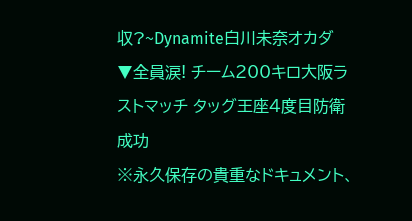収?~Dynamite白川未奈オカダ
▼全員涙! チーム200キロ大阪ラストマッチ タッグ王座4度目防衛成功
※永久保存の貴重なドキュメント、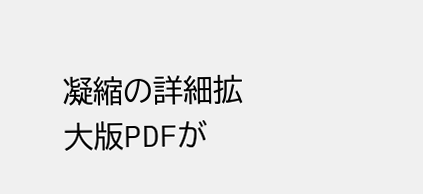凝縮の詳細拡大版PDFが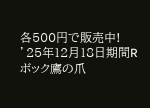各500円で販売中!
’25年12月18日期間Rボック鷹の爪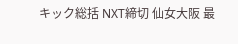キック総括 NXT締切 仙女大阪 最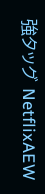強タッグ NetflixAEW